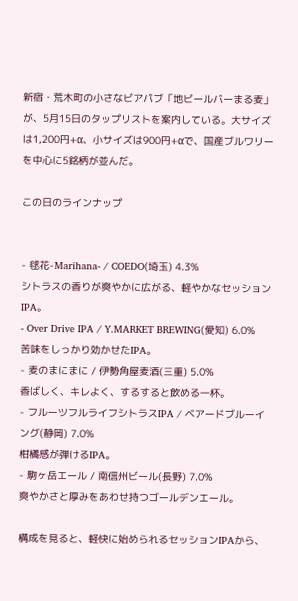新宿・荒木町の小さなビアパブ「地ビールバーまる麦」が、5月15日のタップリストを案内している。大サイズは1,200円+α、小サイズは900円+αで、国産ブルワリーを中心に5銘柄が並んだ。

この日のラインナップ


- 毬花-Marihana- / COEDO(埼玉) 4.3%
シトラスの香りが爽やかに広がる、軽やかなセッションIPA。
- Over Drive IPA / Y.MARKET BREWING(愛知) 6.0%
苦味をしっかり効かせたIPA。
- 麦のまにまに / 伊勢角屋麦酒(三重) 5.0%
香ばしく、キレよく、するすると飲める一杯。
- フルーツフルライフシトラスIPA / ベアードブルーイング(静岡) 7.0%
柑橘感が弾けるIPA。
- 駒ヶ岳エール / 南信州ビール(長野) 7.0%
爽やかさと厚みをあわせ持つゴールデンエール。

構成を見ると、軽快に始められるセッションIPAから、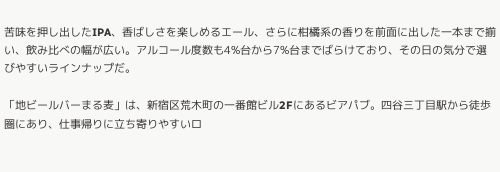苦味を押し出したIPA、香ばしさを楽しめるエール、さらに柑橘系の香りを前面に出した一本まで揃い、飲み比べの幅が広い。アルコール度数も4%台から7%台までばらけており、その日の気分で選びやすいラインナップだ。

「地ビールバーまる麦」は、新宿区荒木町の一番館ビル2Fにあるビアパブ。四谷三丁目駅から徒歩圏にあり、仕事帰りに立ち寄りやすいロ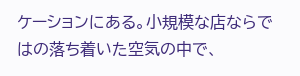ケーションにある。小規模な店ならではの落ち着いた空気の中で、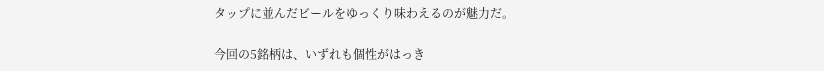タップに並んだビールをゆっくり味わえるのが魅力だ。

今回の5銘柄は、いずれも個性がはっき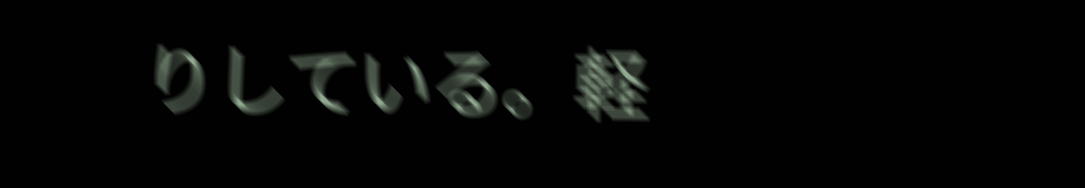りしている。軽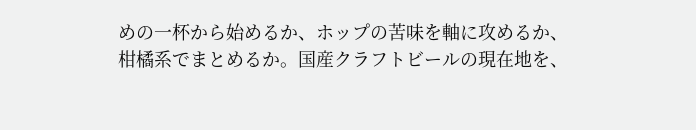めの一杯から始めるか、ホップの苦味を軸に攻めるか、柑橘系でまとめるか。国産クラフトビールの現在地を、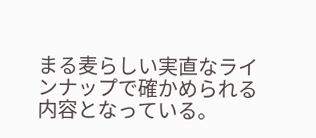まる麦らしい実直なラインナップで確かめられる内容となっている。